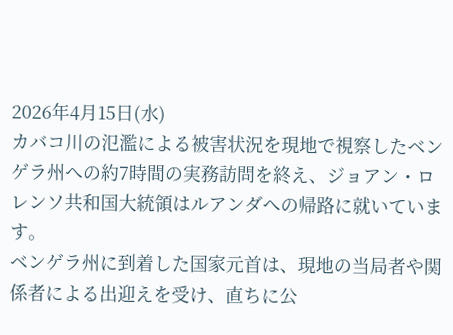2026年4月15日(水)
カバコ川の氾濫による被害状況を現地で視察したベンゲラ州への約7時間の実務訪問を終え、ジョアン・ロレンソ共和国大統領はルアンダへの帰路に就いています。
ベンゲラ州に到着した国家元首は、現地の当局者や関係者による出迎えを受け、直ちに公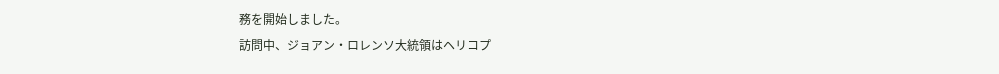務を開始しました。
訪問中、ジョアン・ロレンソ大統領はヘリコプ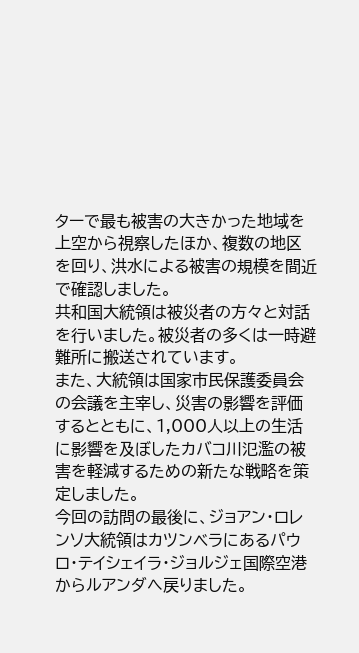ターで最も被害の大きかった地域を上空から視察したほか、複数の地区を回り、洪水による被害の規模を間近で確認しました。
共和国大統領は被災者の方々と対話を行いました。被災者の多くは一時避難所に搬送されています。
また、大統領は国家市民保護委員会の会議を主宰し、災害の影響を評価するとともに、1,000人以上の生活に影響を及ぼしたカバコ川氾濫の被害を軽減するための新たな戦略を策定しました。
今回の訪問の最後に、ジョアン・ロレンソ大統領はカツンベラにあるパウロ・テイシェイラ・ジョルジェ国際空港からルアンダへ戻りました。